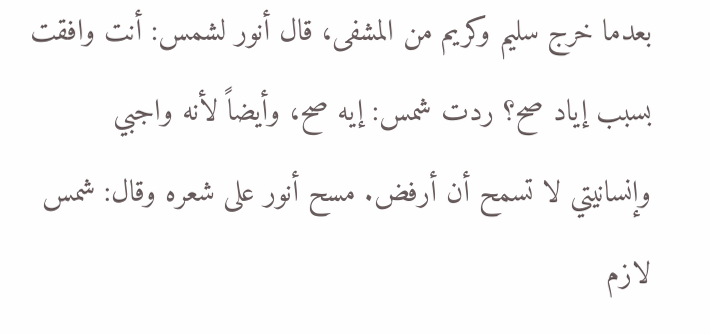بعدما خرج سليم وكريم من المشفى، قال أنور لشمس: أنت وافقت بسبب إياد صح؟ ردت شمس: إيه صح، وأيضاً لأنه واجبي وإنسانيتي لا تسمح أن أرفض. مسح أنور على شعره وقال: شمس لازم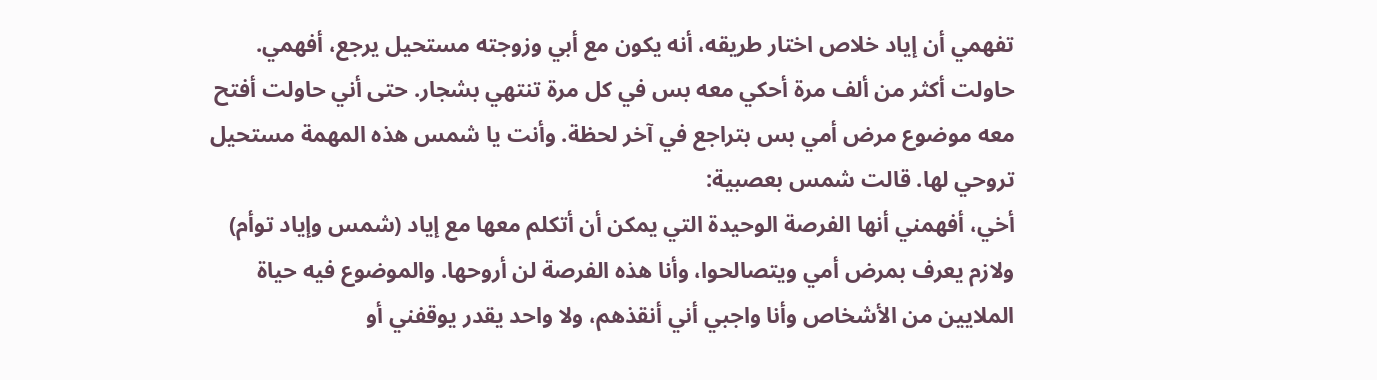تفهمي أن إياد خلاص اختار طريقه، أنه يكون مع أبي وزوجته مستحيل يرجع، أفهمي. حاولت أكثر من ألف مرة أحكي معه بس في كل مرة تنتهي بشجار. حتى أني حاولت أفتح معه موضوع مرض أمي بس بتراجع في آخر لحظة. وأنت يا شمس هذه المهمة مستحيل تروحي لها. قالت شمس بعصبية:
أخي، أفهمني أنها الفرصة الوحيدة التي يمكن أن أتكلم معها مع إياد (شمس وإياد توأم) ولازم يعرف بمرض أمي ويتصالحوا، وأنا هذه الفرصة لن أروحها. والموضوع فيه حياة الملايين من الأشخاص وأنا واجبي أني أنقذهم، ولا واحد يقدر يوقفني أو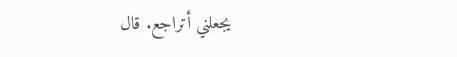يجعلني أتراجع. قال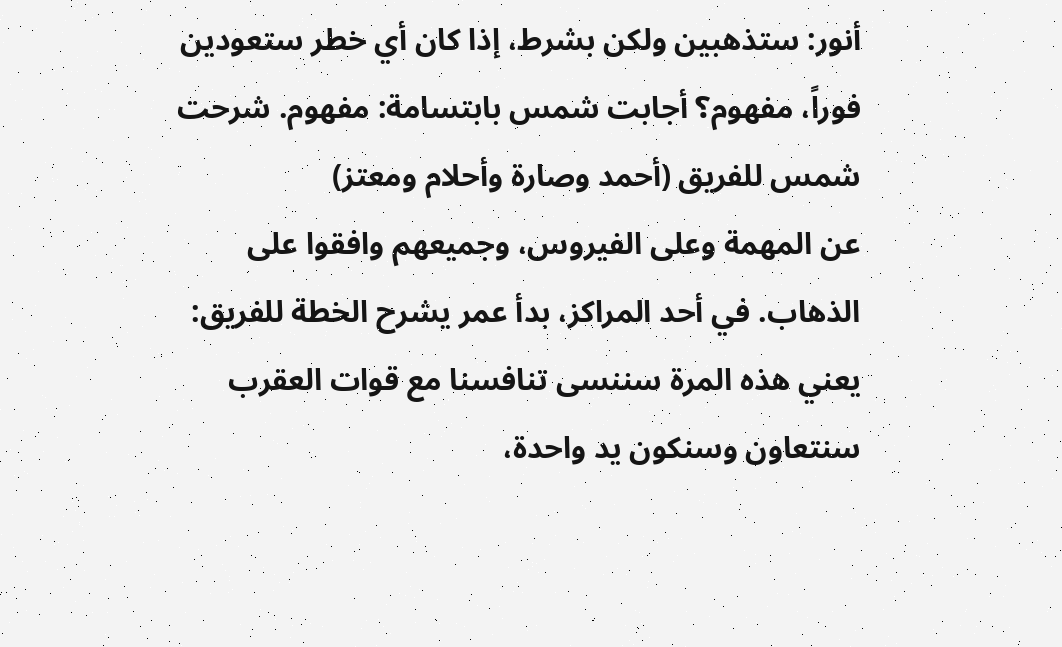أنور: ستذهبين ولكن بشرط، إذا كان أي خطر ستعودين فوراً، مفهوم؟ أجابت شمس بابتسامة: مفهوم. شرحت شمس للفريق (أحمد وصارة وأحلام ومعتز)
عن المهمة وعلى الفيروس، وجميعهم وافقوا على الذهاب. في أحد المراكز، بدأ عمر يشرح الخطة للفريق: يعني هذه المرة سننسى تنافسنا مع قوات العقرب سنتعاون وسنكون يد واحدة،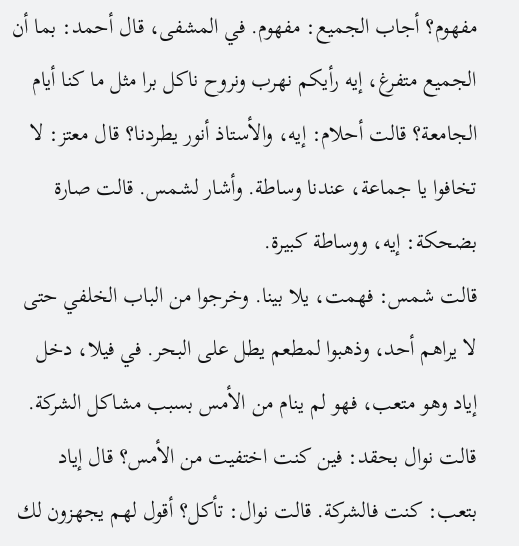مفهوم؟ أجاب الجميع: مفهوم. في المشفى، قال أحمد: بما أن الجميع متفرغ، إيه رأيكم نهرب ونروح ناكل برا مثل ما كنا أيام الجامعة؟ قالت أحلام: إيه، والأستاذ أنور يطردنا؟ قال معتز: لا تخافوا يا جماعة، عندنا وساطة. وأشار لشمس. قالت صارة بضحكة: إيه، ووساطة كبيرة.
قالت شمس: فهمت، يلا بينا. وخرجوا من الباب الخلفي حتى لا يراهم أحد، وذهبوا لمطعم يطل على البحر. في فيلا، دخل إياد وهو متعب، فهو لم ينام من الأمس بسبب مشاكل الشركة. قالت نوال بحقد: فين كنت اختفيت من الأمس؟ قال إياد بتعب: كنت فالشركة. قالت نوال: تأكل؟ أقول لهم يجهزون لك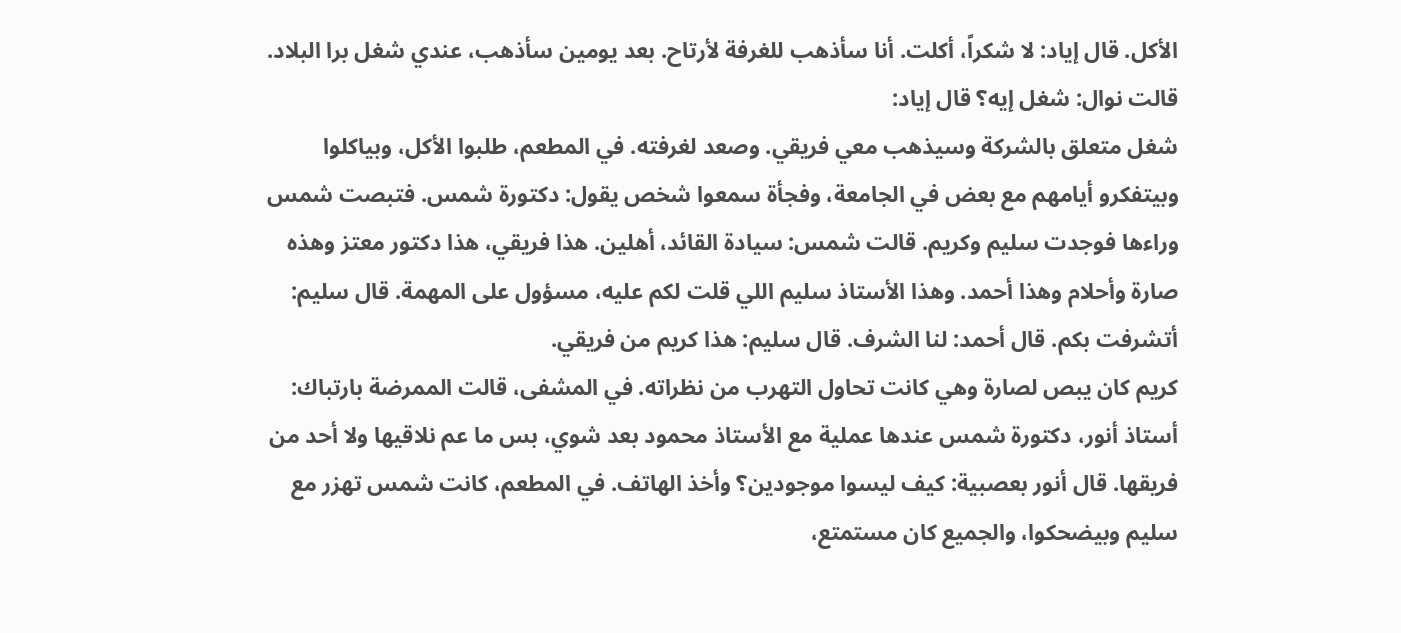الأكل. قال إياد: لا شكراً، أكلت. أنا سأذهب للغرفة لأرتاح. بعد يومين سأذهب، عندي شغل برا البلاد. قالت نوال: شغل إيه؟ قال إياد:
شغل متعلق بالشركة وسيذهب معي فريقي. وصعد لغرفته. في المطعم، طلبوا الأكل، وبياكلوا وبيتفكرو أيامهم مع بعض في الجامعة، وفجأة سمعوا شخص يقول: دكتورة شمس. فتبصت شمس وراءها فوجدت سليم وكريم. قالت شمس: سيادة القائد، أهلين. هذا فريقي، هذا دكتور معتز وهذه صارة وأحلام وهذا أحمد. وهذا الأستاذ سليم اللي قلت لكم عليه، مسؤول على المهمة. قال سليم: أتشرفت بكم. قال أحمد: لنا الشرف. قال سليم: هذا كريم من فريقي.
كريم كان يبص لصارة وهي كانت تحاول التهرب من نظراته. في المشفى، قالت الممرضة بارتباك: أستاذ أنور، دكتورة شمس عندها عملية مع الأستاذ محمود بعد شوي، بس ما عم نلاقيها ولا أحد من فريقها. قال أنور بعصبية: كيف ليسوا موجودين؟ وأخذ الهاتف. في المطعم، كانت شمس تهزر مع سليم وبيضحكوا، والجميع كان مستمتع،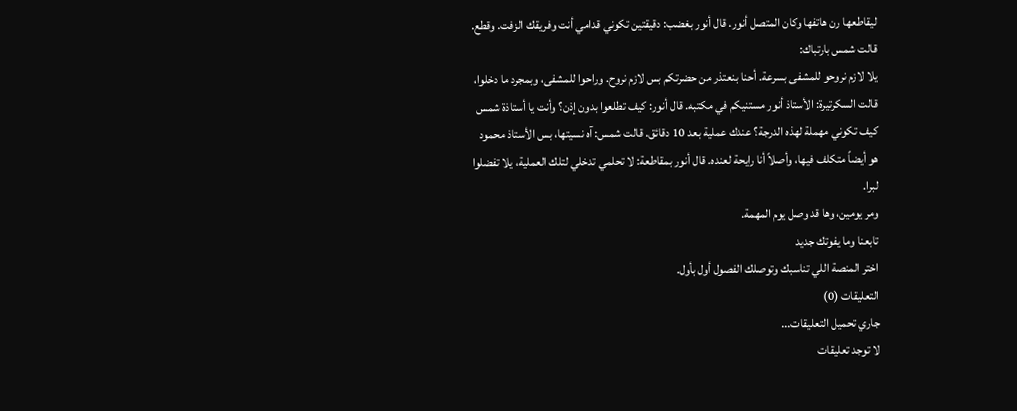ليقاطعها رن هاتفها وكان المتصل أنور. قال أنور بغضب: دقيقتين تكوني قدامي أنت وفريقك الزفت. وقطع. قالت شمس بارتباك:
يلا لازم نروحو للمشفى بسرعة. أحنا بنعتذر من حضرتكم بس لازم نروح. وراحوا للمشفى، وبمجرد ما دخلوا، قالت السكرتيرة: الأستاذ أنور مستنيكم في مكتبه. قال أنور: كيف تطلعوا بدون إذن؟ وأنت يا أستاذة شمس كيف تكوني مهملة لهذه الدرجة؟ عندك عملية بعد 10 دقائق. قالت شمس: آه نسيتها، بس الأستاذ محمود هو أيضاً متكلف فيها، وأصلاً أنا رايحة لعنده. قال أنور بمقاطعة: لا تحلمي تدخلي لتلك العملية، يلا تفضلوا لبرا.
ومر يومين، وها قد وصل يوم المهمة.
تابعنا وما يفوتك جديد
اختر المنصة اللي تناسبك وتوصلك الفصول أول بأول.
التعليقات (0)
جاري تحميل التعليقات...
لا توجد تعليقات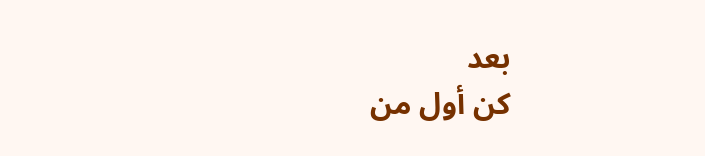بعد
كن أول من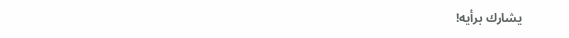يشارك برأيه!